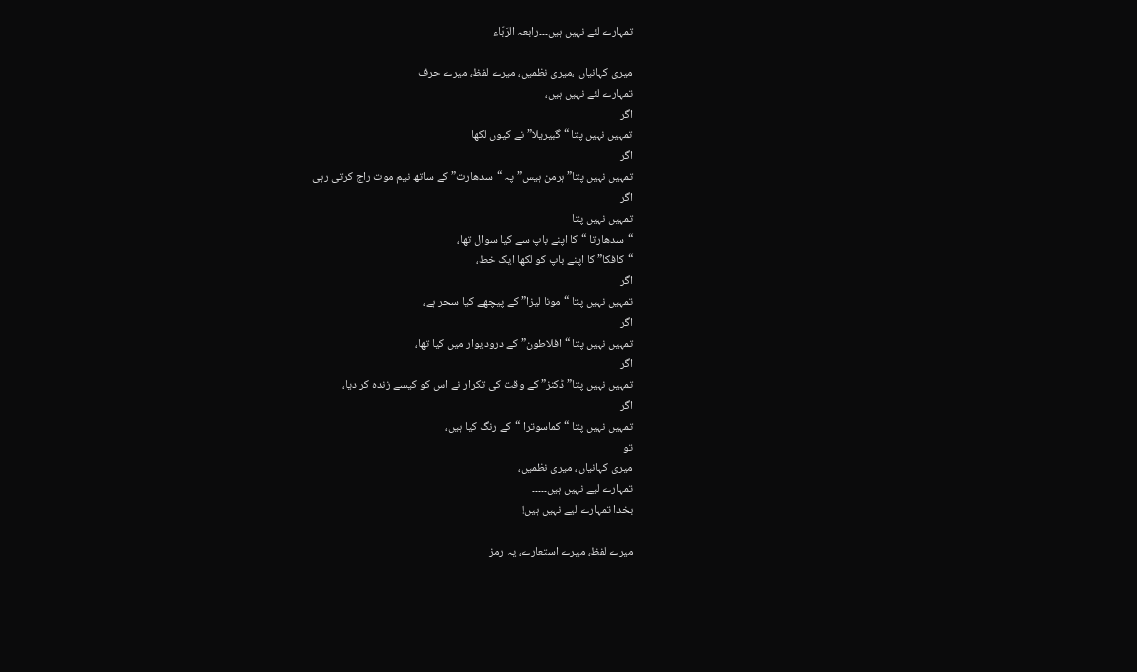تمہارے لئے نہیں ہیں۔۔۔رابعہ الرَبّاء

میری کہانیاں ،میری نظمیں، میرے لفظ، میرے حرف
تمہارے لئے نہیں ہیں،
اگر
تمہیں نہیں پتا “گبیریلا” نے کیوں لکھا
اگر
تمہیں نہیں پتا” ہرمن ہیس” پہ “سدھارت” کے ساتھ نیم موت راج کرتی رہی
اگر
تمہیں نہیں پتا
“سدھارتا “کا اپنے باپ سے کیا سوال تھا،
“کافکا” کا اپنے باپ کو لکھا ایک خط،
اگر
تمہیں نہیں پتا “مونا لیزا” کے پیچھے کیا سحر ہے،
اگر
تمہیں نہیں پتا “افلاطون” کے درودیوار میں کیا تھا،
اگر
تمہیں نہیں پتا” ڈکنز” کے وقت کی تکرار نے اس کو کیسے زندہ کر دیا،
اگر
تمہیں نہیں پتا “کماسوترا “کے رنگ کیا ہیں،
تو
میری کہانیاں، میری نظمیں،
تمہارے لیے نہیں ہیں۔۔۔۔۔
بخدا تمہارے لیے نہیں ہیں!

میرے لفظ، میرے استعارے، یہ رمز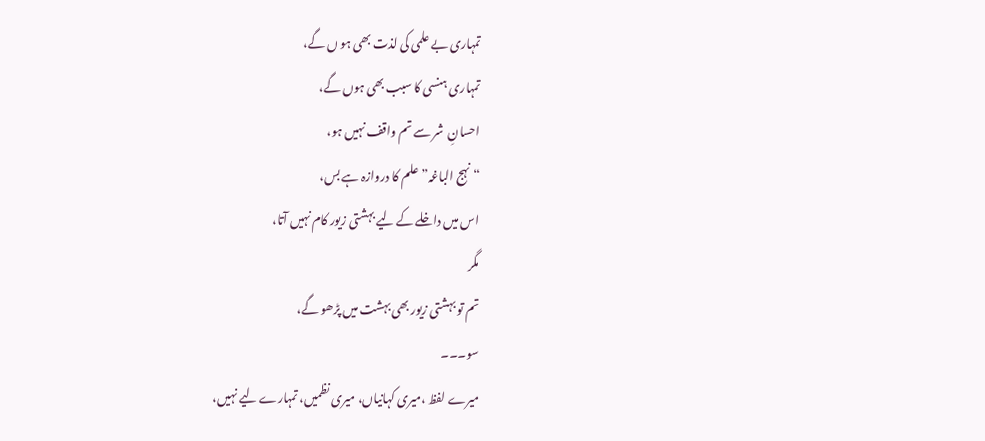تمہاری بے علمی کی لذت بھی ہو ں گے،
تمہاری ہنسی کا سبب بھی ہوں گے،
احسانِ  شر سے تم واقف نہیں ہو،
“نہج الباغہ” علم کا دروازہ ہے بس،
اس میں داخلے کے لیے بہشتی زیور کام نہیں آتا،
مگر
تم تو بہشتی زیور بھی بہشت میں پڑھو گے،
سو۔۔۔
میرے لفظ ،میری کہانیاں، میری نظمیں، تمہارے لیے نہیں،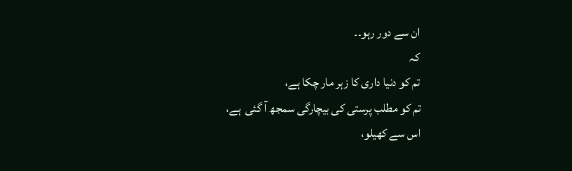ان سے دور رہو۔۔
کہ
تم کو دنیا داری کا زہر مار چکا ہے،
تم کو مطلب پرستی کی بیچارگی سمجھ آ گئی  ہے،
اس سے کھیلو،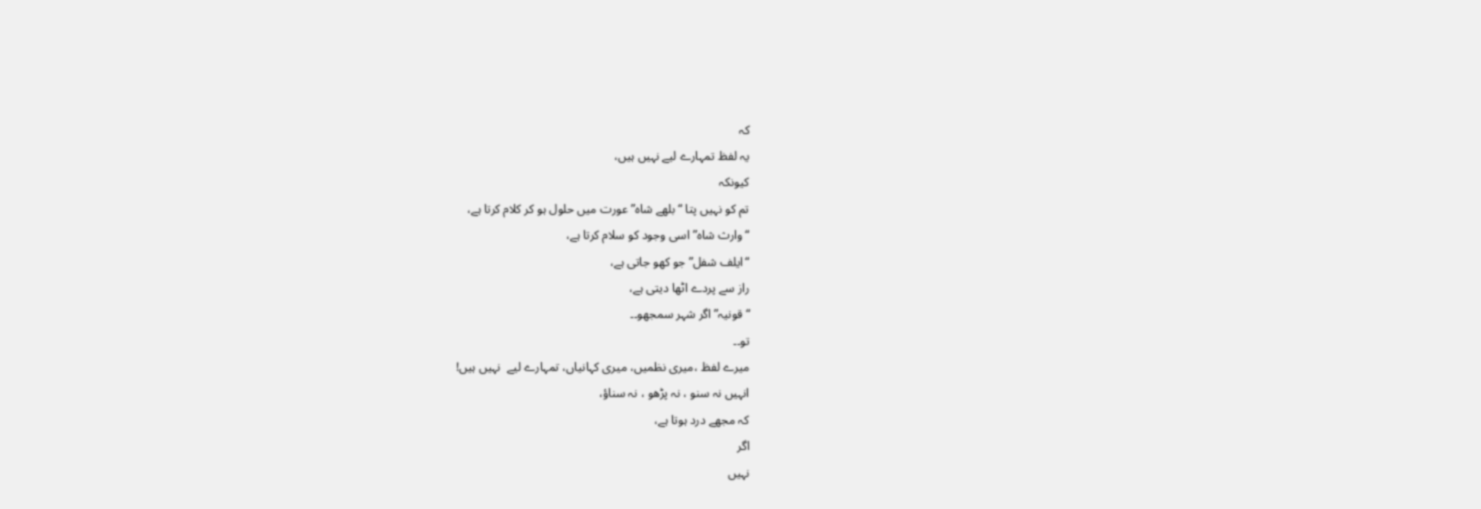کہ
یہ لفظ تمہارے لیے نہیں ہیں،
کیونکہ
تم کو نہیں پتا “بلھے شاہ” عورت میں حلول ہو کر کلام کرتا ہے،
“وارث شاہ” اسی وجود کو سلام کرتا ہے،
“ایلف شفل” جو کھو جاتی ہے،
راز سے پردے اٹھا دیتی ہے،
“قونیہ” اگر شہر سمجھو۔۔
تو۔۔
میرے لفظ ،میری نظمیں، میری کہانیاں، تمہارے لیے  نہیں ہیں!
انہیں نہ سنو ، نہ پڑھو ، نہ سناؤ،
کہ مجھے درد ہوتا ہے،
اگر
نہیں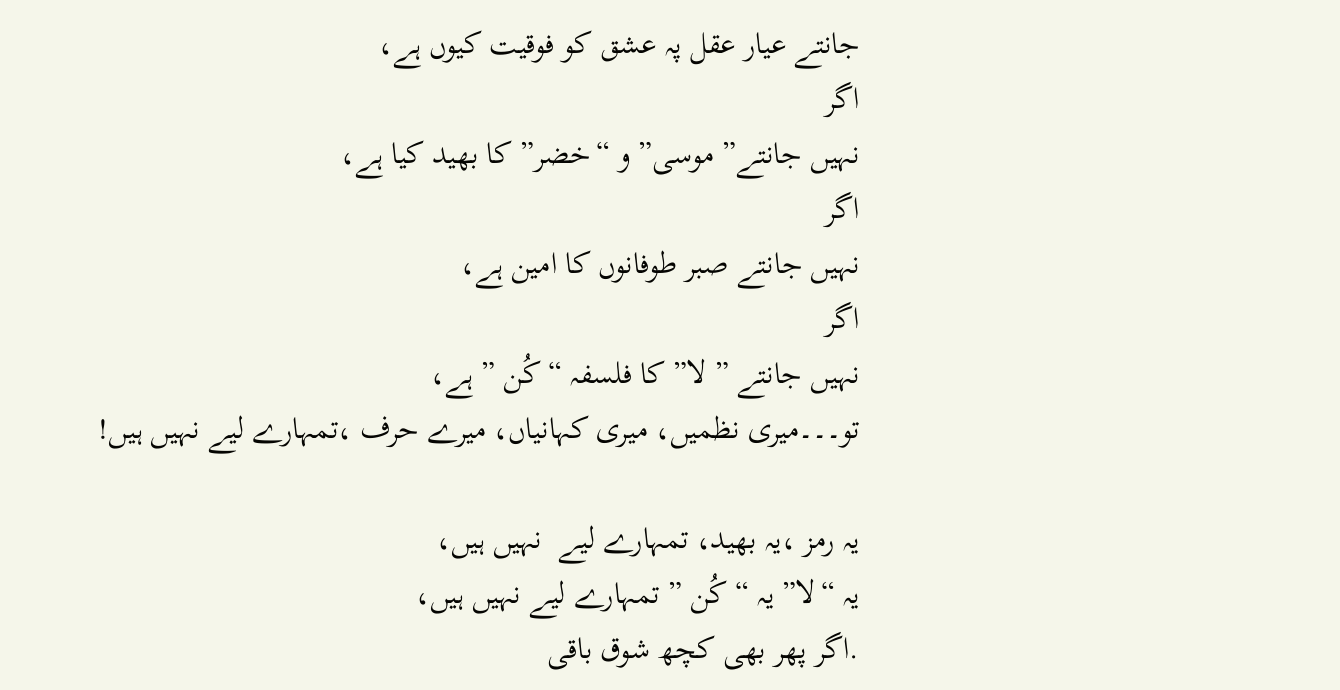جانتے عیار عقل پہ عشق کو فوقیت کیوں ہے،
اگر
نہیں جانتے” موسی” و “خضر” کا بھید کیا ہے،
اگر
نہیں جانتے صبر طوفانوں کا امین ہے،
اگر
نہیں جانتے ” لا” کا فلسفہ “کُن ” ہے،
تو۔۔۔میری نظمیں، میری کہانیاں، میرے حرف ،تمہارے لیے نہیں ہیں!

یہ رمز ،یہ بھید، تمہارے لیے  نہیں ہیں،
یہ “لا” یہ “کُن ” تمہارے لیے نہیں ہیں،
.اگر پھر بھی کچھ شوق باقی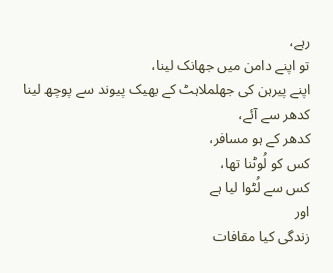رہے،
تو اپنے دامن میں جھانک لینا،
اپنے پیرہن کی جھلملاہٹ کے بھیک پیوند سے پوچھ لینا
کدھر سے آئے،
کدھر کے ہو مسافر،
کس کو لُوٹنا تھا،
کس سے لُٹوا لیا ہے
اور
زندگی کیا مقافات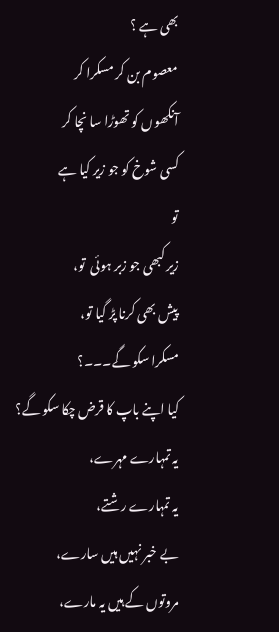بھی ہے ؟
معصوم بن کر مسکرا کر
آنکھوں کو تھوڑا سا نچا کر
کسی شوخ کو جو زیر کیا ہے
تو
زیر کبھی جو زبر ہوئی  تو،
پیش بھی کرنا پڑ گیا تو،
مسکرا سکو گے۔۔۔؟
کیا اپنے باپ کا قرض چکا سکو گے؟
یہ تمہارے مہرے،
یہ تمہارے رشتے،
بے خبر نہیں ہیں سارے،
مروتوں کے ہیں یہ مارے،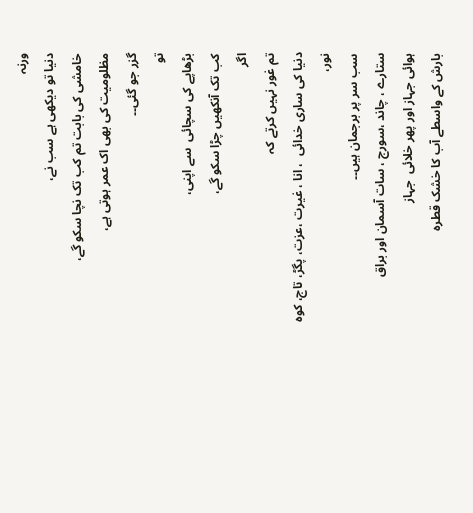ورنہ
دنیا تو دیکھی ہے سب نے،
خامشی کی بابت تم کب تک نچا سکو گے،
مظلومیت کی بھی اک عمر ہوتی ہے،
گزر جو گئی۔۔
تو
بڑھاپے کی سچائی  سے اپنی،
کب تک آنکھیں چڑا سکو گے،
اگر
تم غور نہیں کرتے کہ
دنیا کی ساری خدائی  ، انا ، غیرت ،عزت، پگڑ، تاج، کوہ نور،
سب سر پر برجمان ہیں۔۔
ستارے ، چاند ،سورج ، سات آسمان اور براق
ہوائی جہاز اور پھر خلائی  جہاز
بارش کے واسطے آب کا خشک قطرہ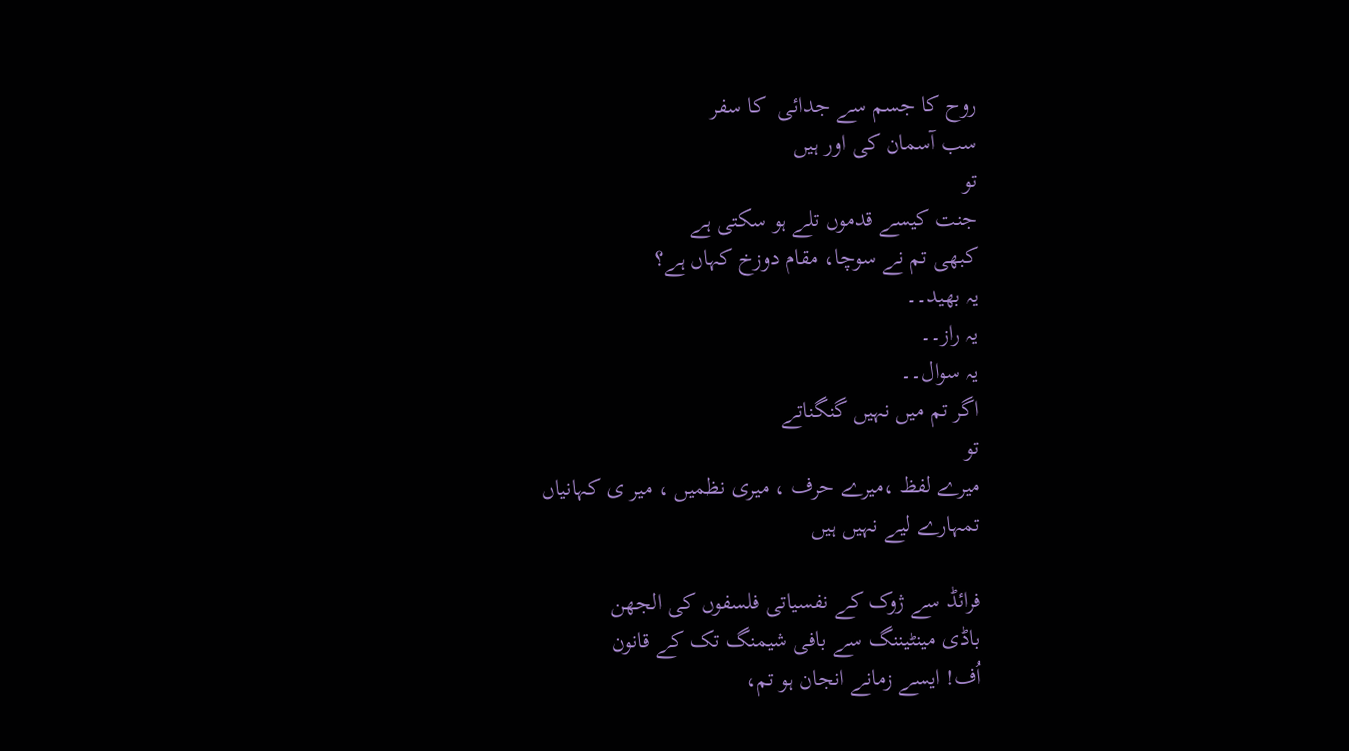روح کا جسم سے جدائی  کا سفر
سب آسمان کی اور ہیں
تو
جنت کیسے قدموں تلے ہو سکتی ہے
کبھی تم نے سوچا، مقام دوزخ کہاں ہے؟
یہ بھید۔۔
یہ راز۔۔
یہ سوال۔۔
اگر تم میں نہیں گنگناتے
تو
میرے لفظ ،میرے حرف ، میری نظمیں ، میر ی کہانیاں
تمہارے لیے نہیں ہیں

فرائڈ سے ژوک کے نفسیاتی فلسفوں کی الجھن
باڈی مینٹیننگ سے بافی شیمنگ تک کے قانون
اُف! ایسے زمانے انجان ہو تم،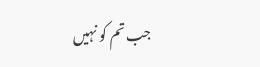جب تم کو نہیں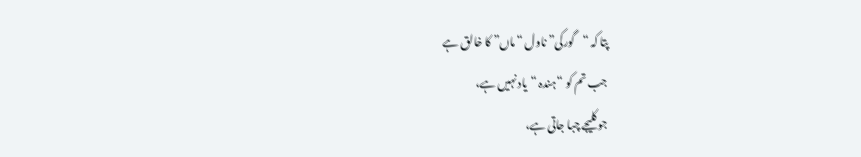پتا کہ “گورکی” ناول “ماں” کا خالق ہے
جب تم کو “ہندہ “یاد نہیں ہے،
جو کلیجے چبا جاتی ہے،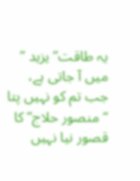یہ طاقت” یزید ” میں آ جاتی ہے،
جب تم کو نہیں پتا “منصور حلاج” کا قصور نیا نہیں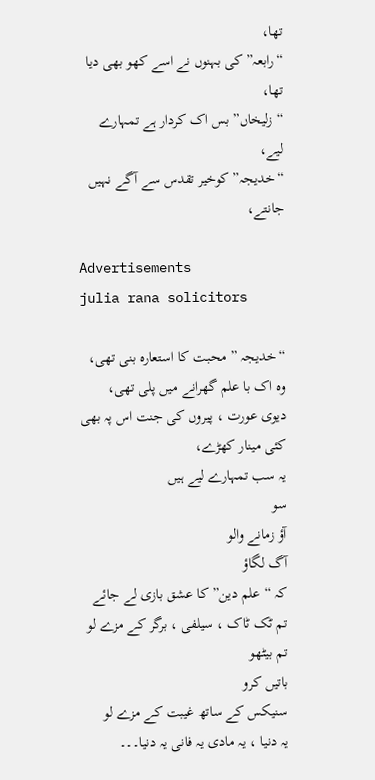تھا،
“رابعہ” کی بہنوں نے اسے کھو بھی دیا تھا،
“زلیخاں” بس اک کردار ہے تمہارے لیے،
“خدیجہ” کوخیر تقدس سے آگے نہیں جانتے،

Advertisements
julia rana solicitors

“خدیجہ ” محبت کا استعارہ بنی تھی،
وہ اک با علم گھرانے میں پلی تھی،
دیوی عورت ، پیروں کی جنت اس پہ بھی کئی مینار کھڑے،
یہ سب تمہارے لیے ہیں
سو
آؤ زمانے والو
آگ لگاؤ
کہ “علم دین” کا عشق بازی لے جائے
تم ٹک ٹاک ، سیلفی ، برگر کے مزے لو
تم بیٹھو
باتیں کرو
سنیکس کے ساتھ غیبت کے مزے لو
یہ دنیا ، یہ مادی یہ فانی یہ دنیا۔۔۔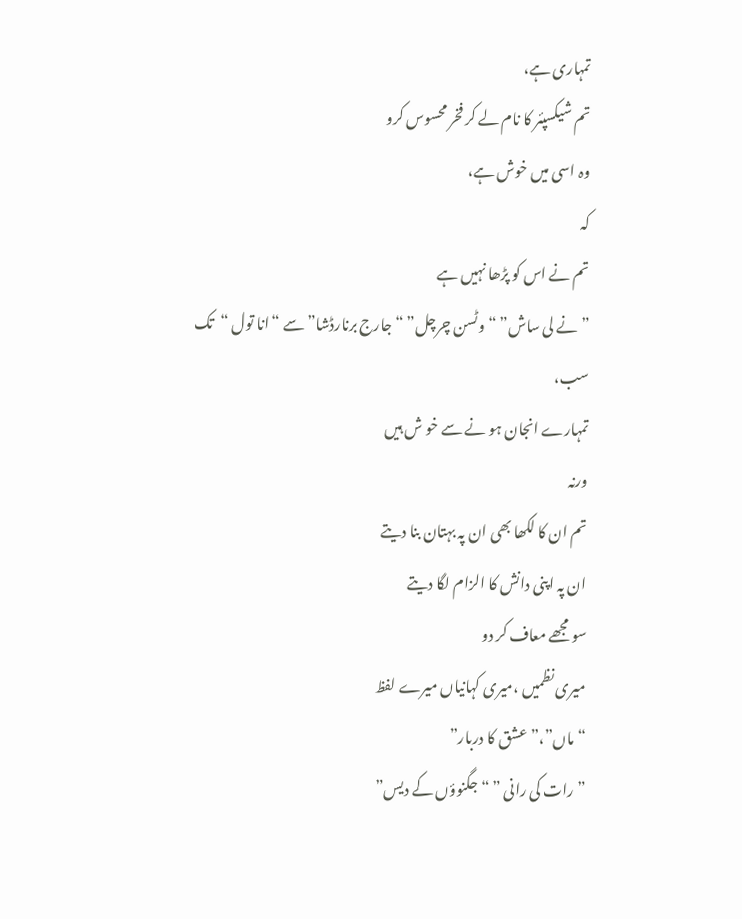تمہاری ہے،
تم شیکسپئر کا نام لے کر فخر محسوس کرو
وہ اسی میں خوش ہے،
کہ
تم نے اس کو پڑھا نہیں ہے
” نے لی ساش” “وٹسن چرچل” “جارج برنارڈشا” سے “انا تول “تک
سب،
تمہارے انجان ہو نے سے خو ش ہیں
ورنہ
تم ان کا لکھا بھی ان پہ بہتان بنا دیتے
ان پہ اپنی دانش کا الزام لگا دیتے
سو مجھے معاف کر دو
میری نظمیں ،میری کہانیاں میرے لفظ
“ماں”،” عشق کا دربار”
” رات کی رانی ” “جگنوؤں کے دیس”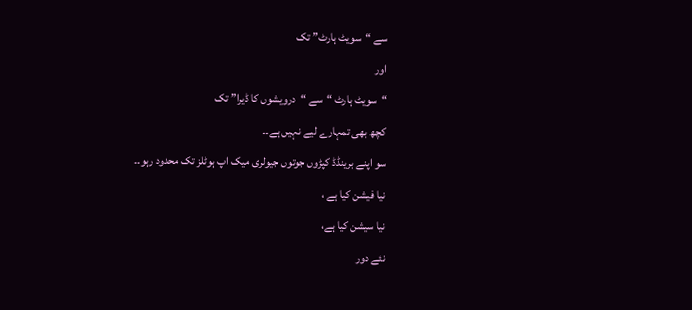سے “سویٹ ہارٹ” تک
اور
“سویٹ ہارٹ “سے “درویشوں کا ڈیرا” تک
کچھ بھی تمہارے لیے نہیں ہے۔۔
سو اپنے برینڈڈ کپڑوں جوتوں جیولری میک اپ ہوٹلز تک محدود رہو۔۔
نیا فیشن کیا ہے ،
نیا سیشن کیا ہے،
نئے دور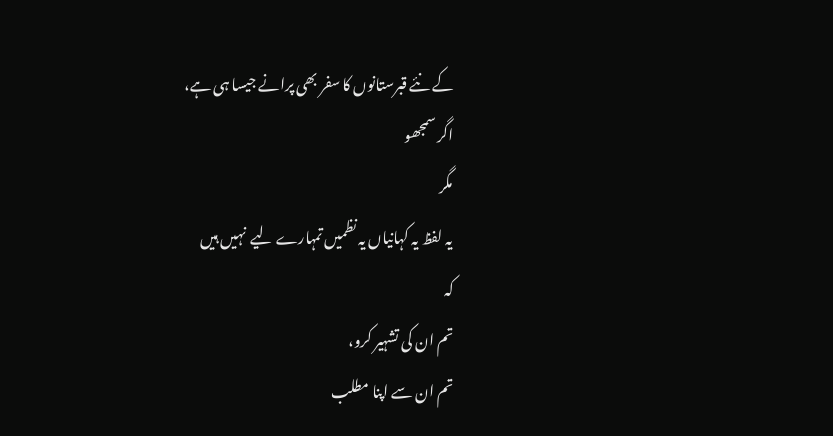کے نئے قبرستانوں کا سفر بھی پرانے جیسا ہی ہے،
اگر سمجھو
مگر
یہ لفظ یہ کہانیاں یہ نظمیں تمہارے لیے  نہیں ہیں
کہ
تم ان کی تشہیر کرو،
تم ان سے اپنا مطلب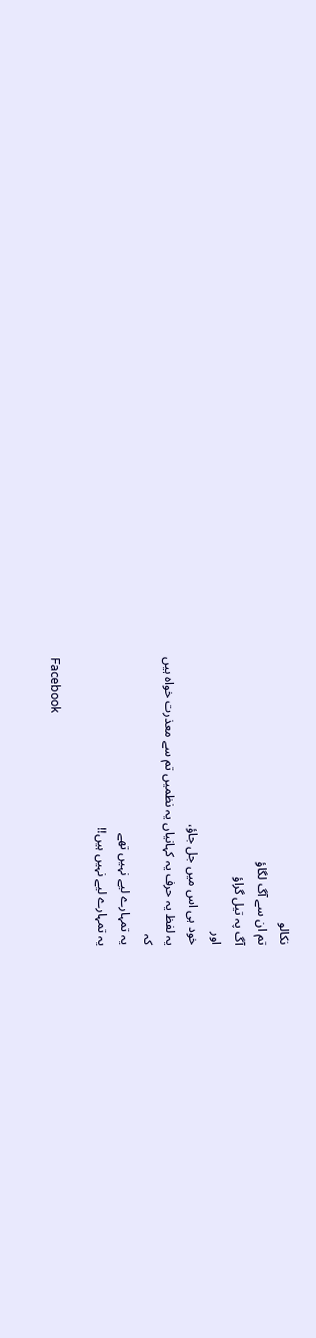نکالو
تم ان سے آگ لگاؤ
آگ پہ تیل گراؤ
اور
خود ہی اس میں جل جاؤ،
یہ لفظ یہ حرف یہ کہانیاں یہ نظمیں تم سے معذرت خواہ ہیں
کہ
یہ تمہارے لیے نہیں تھے
یہ تمہارے لیے نہیں ہیں!!

Facebook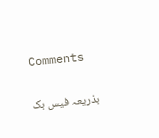Comments

بذریعہ فیس بک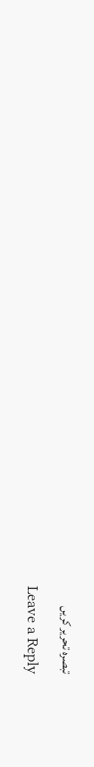تبصرہ تحریر کریں

Leave a Reply